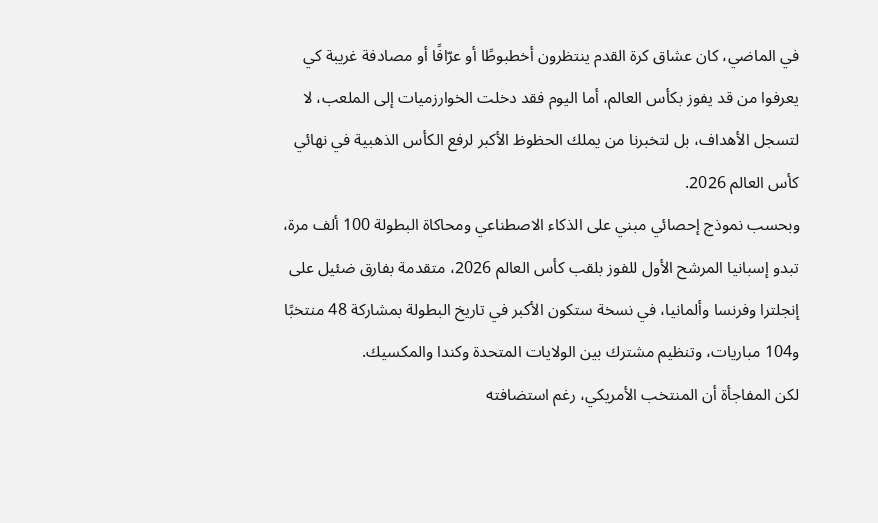في الماضي، كان عشاق كرة القدم ينتظرون أخطبوطًا أو عرّافًا أو مصادفة غريبة كي يعرفوا من قد يفوز بكأس العالم، أما اليوم فقد دخلت الخوارزميات إلى الملعب، لا لتسجل الأهداف، بل لتخبرنا من يملك الحظوظ الأكبر لرفع الكأس الذهبية في نهائي كأس العالم 2026.
وبحسب نموذج إحصائي مبني على الذكاء الاصطناعي ومحاكاة البطولة 100 ألف مرة، تبدو إسبانيا المرشح الأول للفوز بلقب كأس العالم 2026، متقدمة بفارق ضئيل على إنجلترا وفرنسا وألمانيا، في نسخة ستكون الأكبر في تاريخ البطولة بمشاركة 48 منتخبًا و104 مباريات، وتنظيم مشترك بين الولايات المتحدة وكندا والمكسيك.
لكن المفاجأة أن المنتخب الأمريكي، رغم استضافته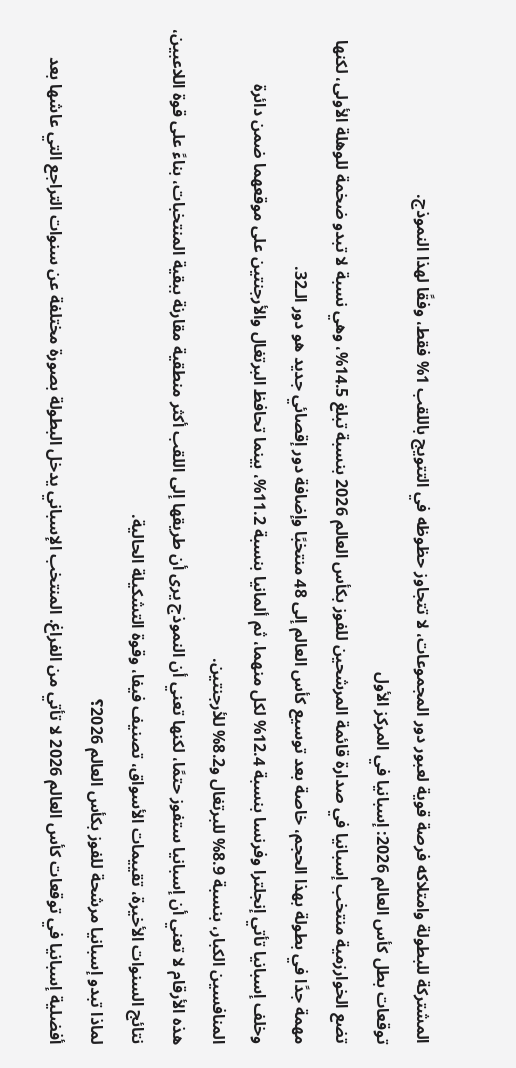المشتركة للبطولة وامتلاكه فرصة قوية لعبور دور المجموعات، لا تتجاوز حظوظه في التتويج باللقب 1% فقط، وفقًا لهذا النموذج.
توقعات بطل كأس العالم 2026: إسبانيا في المركز الأول
تضع الخوارزمية منتخب إسبانيا في صدارة قائمة المرشحين للفوز بكأس العالم 2026 بنسبة تبلغ 14.5%، وهي نسبة لا تبدو ضخمة للوهلة الأولى، لكنها مهمة جدًا في بطولة بهذا الحجم، خاصة بعد توسيع كأس العالم إلى 48 منتخبًا وإضافة دور إقصائي جديد هو دور الـ32.
وخلف إسبانيا تأتي إنجلترا وفرنسا بنسبة 12.4% لكل منهما، ثم ألمانيا بنسبة 11.2%، بينما تحافظ البرتغال والأرجنتين على موقعهما ضمن دائرة المنافسين الكبار، بنسبة 8.9% للبرتغال و8.2% للأرجنتين.
هذه الأرقام لا تعني أن إسبانيا ستفوز حتمًا، لكنها تعني أن النموذج يرى أن طريقها إلى اللقب أكثر منطقية مقارنة ببقية المنتخبات، بناءً على قوة اللاعبين، نتائج السنوات الأخيرة، تقييمات الأسواق، تصنيف فيفا، وقوة التشكيلة الحالية.
لماذا تبدو إسبانيا مرشحة للفوز بكأس العالم 2026؟
أفضلية إسبانيا في توقعات كأس العالم 2026 لا تأتي من الفراغ. المنتخب الإسباني يدخل البطولة بصورة مختلفة عن سنوات التراجع التي عاشها بعد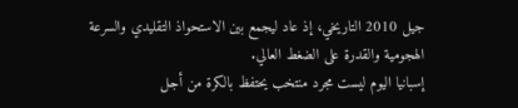جيل 2010 التاريخي، إذ عاد ليجمع بين الاستحواذ التقليدي والسرعة الهجومية والقدرة على الضغط العالي.
إسبانيا اليوم ليست مجرد منتخب يحتفظ بالكرة من أجل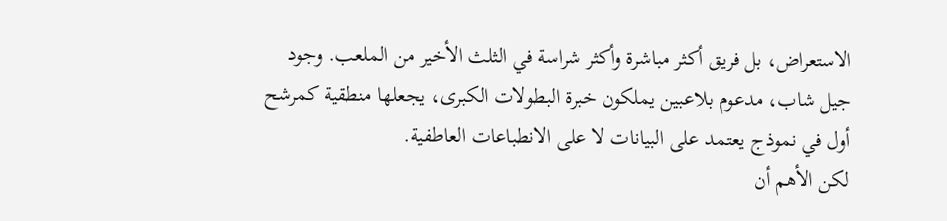الاستعراض، بل فريق أكثر مباشرة وأكثر شراسة في الثلث الأخير من الملعب. وجود جيل شاب، مدعوم بلاعبين يملكون خبرة البطولات الكبرى، يجعلها منطقية كمرشح أول في نموذج يعتمد على البيانات لا على الانطباعات العاطفية.
لكن الأهم أن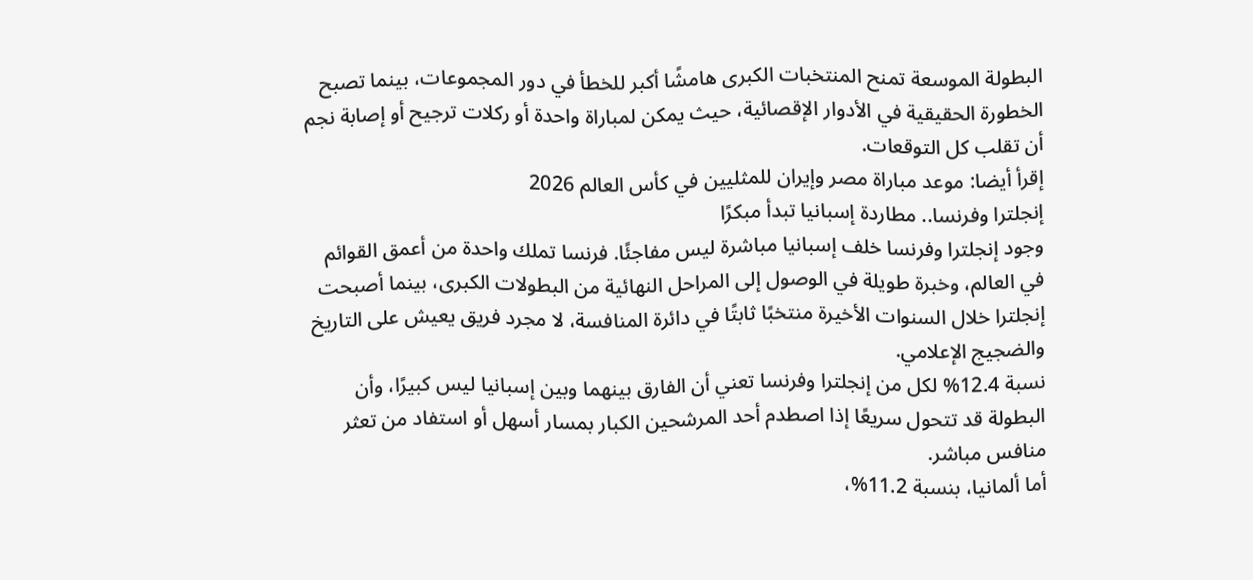البطولة الموسعة تمنح المنتخبات الكبرى هامشًا أكبر للخطأ في دور المجموعات، بينما تصبح الخطورة الحقيقية في الأدوار الإقصائية، حيث يمكن لمباراة واحدة أو ركلات ترجيح أو إصابة نجم أن تقلب كل التوقعات.
إقرأ أيضا: موعد مباراة مصر وإيران للمثليين في كأس العالم 2026
إنجلترا وفرنسا.. مطاردة إسبانيا تبدأ مبكرًا
وجود إنجلترا وفرنسا خلف إسبانيا مباشرة ليس مفاجئًا. فرنسا تملك واحدة من أعمق القوائم في العالم، وخبرة طويلة في الوصول إلى المراحل النهائية من البطولات الكبرى، بينما أصبحت إنجلترا خلال السنوات الأخيرة منتخبًا ثابتًا في دائرة المنافسة، لا مجرد فريق يعيش على التاريخ والضجيج الإعلامي.
نسبة 12.4% لكل من إنجلترا وفرنسا تعني أن الفارق بينهما وبين إسبانيا ليس كبيرًا، وأن البطولة قد تتحول سريعًا إذا اصطدم أحد المرشحين الكبار بمسار أسهل أو استفاد من تعثر منافس مباشر.
أما ألمانيا، بنسبة 11.2%،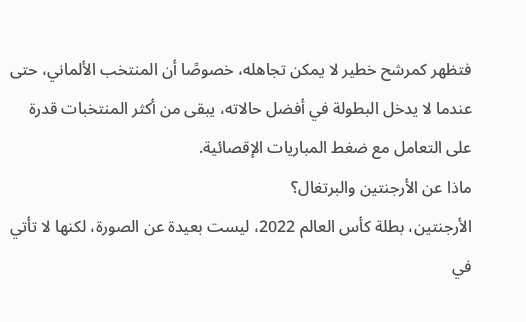فتظهر كمرشح خطير لا يمكن تجاهله، خصوصًا أن المنتخب الألماني، حتى عندما لا يدخل البطولة في أفضل حالاته، يبقى من أكثر المنتخبات قدرة على التعامل مع ضغط المباريات الإقصائية.
ماذا عن الأرجنتين والبرتغال؟
الأرجنتين، بطلة كأس العالم 2022، ليست بعيدة عن الصورة، لكنها لا تأتي في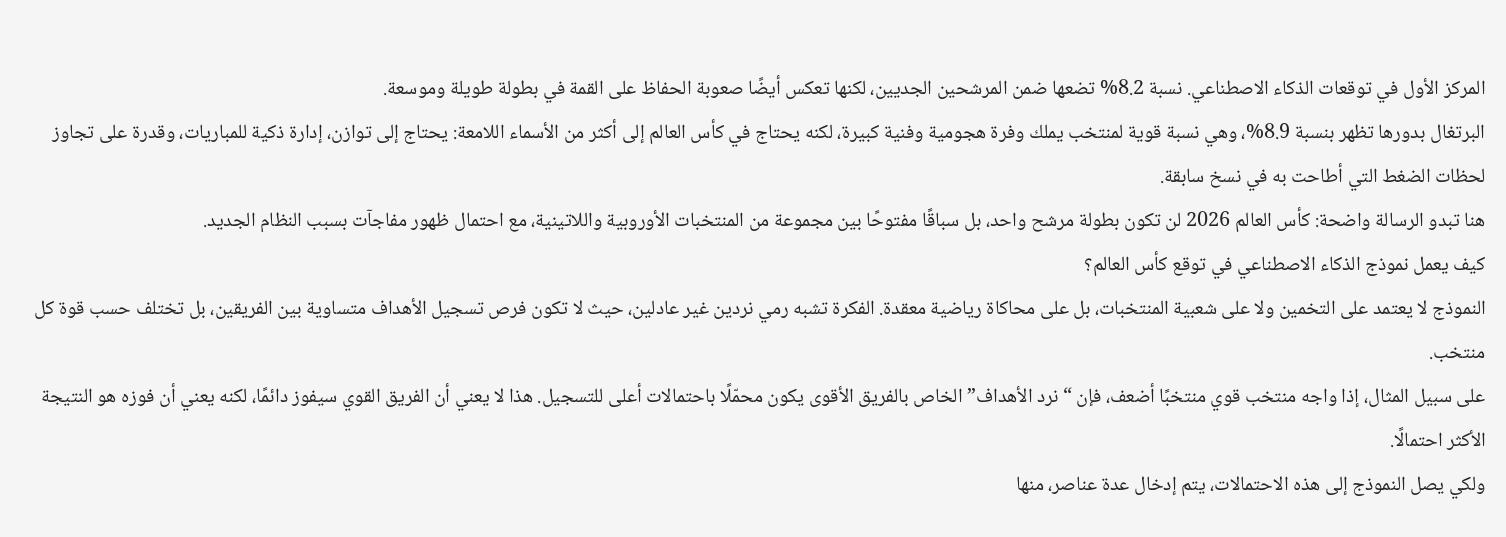المركز الأول في توقعات الذكاء الاصطناعي. نسبة 8.2% تضعها ضمن المرشحين الجديين، لكنها تعكس أيضًا صعوبة الحفاظ على القمة في بطولة طويلة وموسعة.
البرتغال بدورها تظهر بنسبة 8.9%، وهي نسبة قوية لمنتخب يملك وفرة هجومية وفنية كبيرة، لكنه يحتاج في كأس العالم إلى أكثر من الأسماء اللامعة: يحتاج إلى توازن، إدارة ذكية للمباريات، وقدرة على تجاوز لحظات الضغط التي أطاحت به في نسخ سابقة.
هنا تبدو الرسالة واضحة: كأس العالم 2026 لن تكون بطولة مرشح واحد، بل سباقًا مفتوحًا بين مجموعة من المنتخبات الأوروبية واللاتينية، مع احتمال ظهور مفاجآت بسبب النظام الجديد.
كيف يعمل نموذج الذكاء الاصطناعي في توقع كأس العالم؟
النموذج لا يعتمد على التخمين ولا على شعبية المنتخبات، بل على محاكاة رياضية معقدة. الفكرة تشبه رمي نردين غير عادلين، حيث لا تكون فرص تسجيل الأهداف متساوية بين الفريقين، بل تختلف حسب قوة كل منتخب.
على سبيل المثال، إذا واجه منتخب قوي منتخبًا أضعف، فإن “نرد الأهداف” الخاص بالفريق الأقوى يكون محمّلًا باحتمالات أعلى للتسجيل. هذا لا يعني أن الفريق القوي سيفوز دائمًا، لكنه يعني أن فوزه هو النتيجة الأكثر احتمالًا.
ولكي يصل النموذج إلى هذه الاحتمالات، يتم إدخال عدة عناصر، منها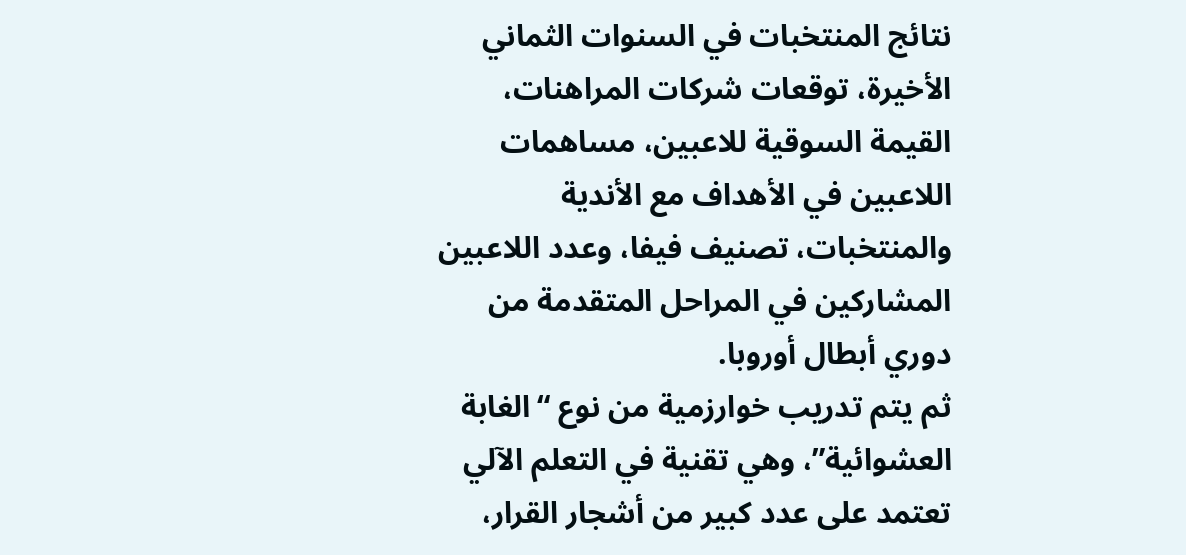نتائج المنتخبات في السنوات الثماني الأخيرة، توقعات شركات المراهنات، القيمة السوقية للاعبين، مساهمات اللاعبين في الأهداف مع الأندية والمنتخبات، تصنيف فيفا، وعدد اللاعبين المشاركين في المراحل المتقدمة من دوري أبطال أوروبا.
ثم يتم تدريب خوارزمية من نوع “الغابة العشوائية”، وهي تقنية في التعلم الآلي تعتمد على عدد كبير من أشجار القرار،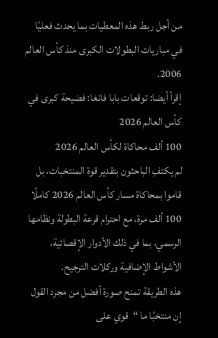من أجل ربط هذه المعطيات بما يحدث فعليًا في مباريات البطولات الكبرى منذ كأس العالم 2006.
إقرأ أيضا: توقعات بابا فانغا: فضيحة كبرى في كأس العالم 2026
100 ألف محاكاة لكأس العالم 2026
لم يكتفِ الباحثون بتقدير قوة المنتخبات، بل قاموا بمحاكاة مسار كأس العالم 2026 كاملًا 100 ألف مرة، مع احترام قرعة البطولة ونظامها الرسمي، بما في ذلك الأدوار الإقصائية، الأشواط الإضافية وركلات الترجيح.
هذه الطريقة تمنح صورة أفضل من مجرد القول إن منتخبًا ما “قوي على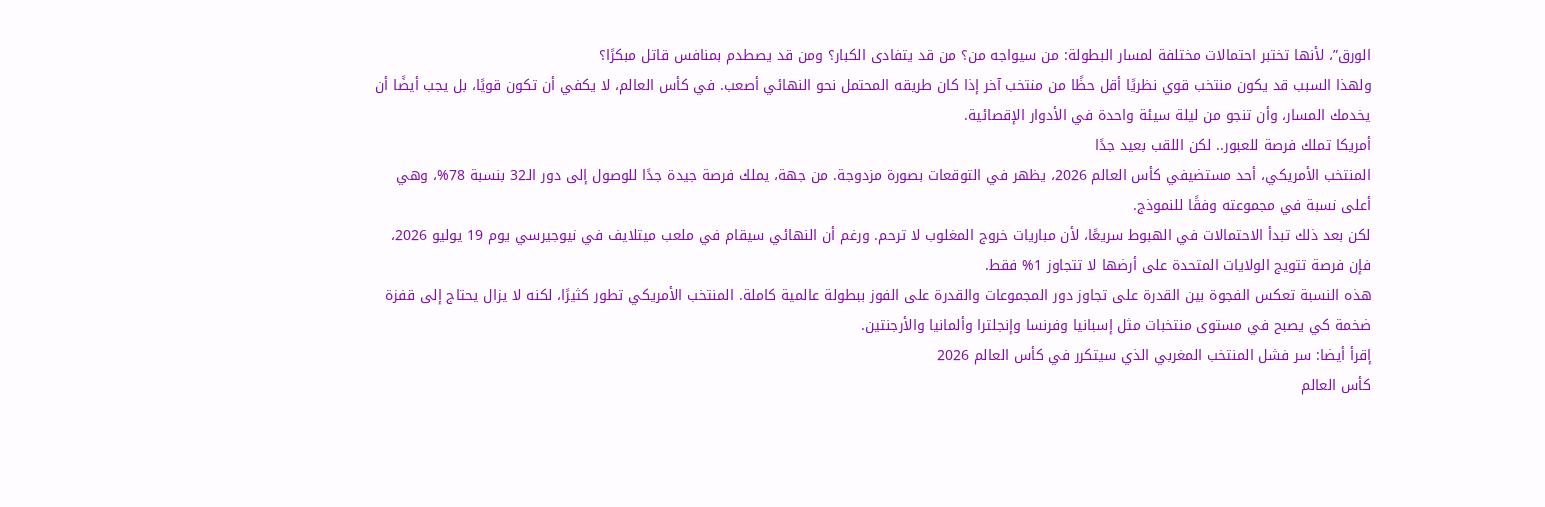الورق”، لأنها تختبر احتمالات مختلفة لمسار البطولة: من سيواجه من؟ من قد يتفادى الكبار؟ ومن قد يصطدم بمنافس قاتل مبكرًا؟
ولهذا السبب قد يكون منتخب قوي نظريًا أقل حظًا من منتخب آخر إذا كان طريقه المحتمل نحو النهائي أصعب. في كأس العالم، لا يكفي أن تكون قويًا، بل يجب أيضًا أن يخدمك المسار، وأن تنجو من ليلة سيئة واحدة في الأدوار الإقصائية.
أمريكا تملك فرصة للعبور.. لكن اللقب بعيد جدًا
المنتخب الأمريكي، أحد مستضيفي كأس العالم 2026، يظهر في التوقعات بصورة مزدوجة. من جهة، يملك فرصة جيدة جدًا للوصول إلى دور الـ32 بنسبة 78%، وهي أعلى نسبة في مجموعته وفقًا للنموذج.
لكن بعد ذلك تبدأ الاحتمالات في الهبوط سريعًا، لأن مباريات خروج المغلوب لا ترحم. ورغم أن النهائي سيقام في ملعب ميتلايف في نيوجيرسي يوم 19 يوليو 2026، فإن فرصة تتويج الولايات المتحدة على أرضها لا تتجاوز 1% فقط.
هذه النسبة تعكس الفجوة بين القدرة على تجاوز دور المجموعات والقدرة على الفوز ببطولة عالمية كاملة. المنتخب الأمريكي تطور كثيرًا، لكنه لا يزال يحتاج إلى قفزة ضخمة كي يصبح في مستوى منتخبات مثل إسبانيا وفرنسا وإنجلترا وألمانيا والأرجنتين.
إقرأ أيضا: سر فشل المنتخب المغربي الذي سيتكرر في كأس العالم 2026
كأس العالم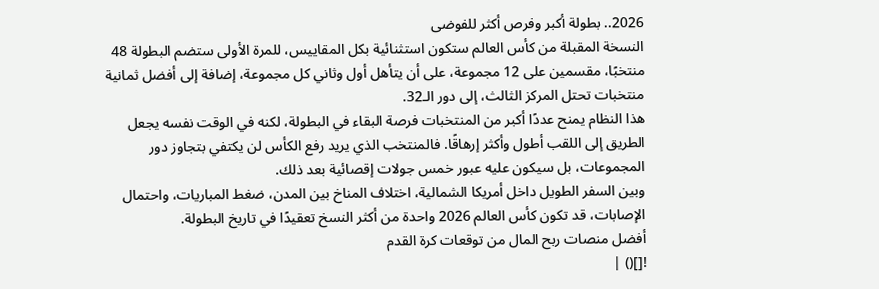2026.. بطولة أكبر وفرص أكثر للفوضى
النسخة المقبلة من كأس العالم ستكون استثنائية بكل المقاييس، للمرة الأولى ستضم البطولة 48 منتخبًا، مقسمين على 12 مجموعة، على أن يتأهل أول وثاني كل مجموعة، إضافة إلى أفضل ثمانية منتخبات تحتل المركز الثالث، إلى دور الـ32.
هذا النظام يمنح عددًا أكبر من المنتخبات فرصة البقاء في البطولة، لكنه في الوقت نفسه يجعل الطريق إلى اللقب أطول وأكثر إرهاقًا. فالمنتخب الذي يريد رفع الكأس لن يكتفي بتجاوز دور المجموعات، بل سيكون عليه عبور خمس جولات إقصائية بعد ذلك.
وبين السفر الطويل داخل أمريكا الشمالية، اختلاف المناخ بين المدن، ضغط المباريات، واحتمال الإصابات، قد تكون كأس العالم 2026 واحدة من أكثر النسخ تعقيدًا في تاريخ البطولة.
أفضل منصات ربح المال من توقعات كرة القدم
![]() |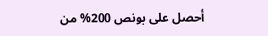أحصل على بونص 200% من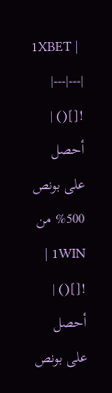1XBET |
|---|---|
![]() | أحصل على بونص 500% من 1WIN |
![]() | أحصل على بونص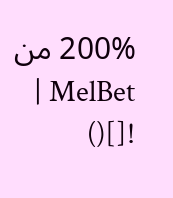200% من MelBet |
![]()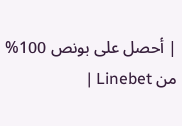| أحصل على بونص 100% من Linebet |